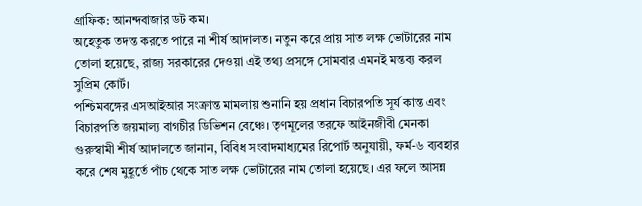গ্রাফিক: আনন্দবাজার ডট কম।
অহেতুক তদন্ত করতে পারে না শীর্ষ আদালত। নতুন করে প্রায় সাত লক্ষ ভোটারের নাম তোলা হয়েছে, রাজ্য সরকারের দেওয়া এই তথ্য প্রসঙ্গে সোমবার এমনই মন্তব্য করল সুপ্রিম কোর্ট।
পশ্চিমবঙ্গের এসআইআর সংক্রান্ত মামলায় শুনানি হয় প্রধান বিচারপতি সূর্য কান্ত এবং বিচারপতি জয়মাল্য বাগচীর ডিভিশন বেঞ্চে। তৃণমূলের তরফে আইনজীবী মেনকা গুরুস্বামী শীর্ষ আদালতে জানান, বিবিধ সংবাদমাধ্যমের রিপোর্ট অনুযায়ী, ফর্ম-৬ ব্যবহার করে শেষ মুহূর্তে পাঁচ থেকে সাত লক্ষ ভোটারের নাম তোলা হয়েছে। এর ফলে আসন্ন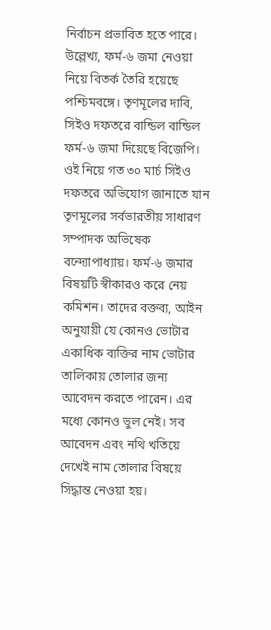নির্বাচন প্রভাবিত হতে পারে।
উল্লেখ্য, ফর্ম-৬ জমা নেওয়া নিয়ে বিতর্ক তৈরি হয়েছে পশ্চিমবঙ্গে। তৃণমূলের দাবি, সিইও দফতরে বান্ডিল বান্ডিল ফর্ম-৬ জমা দিয়েছে বিজেপি। ওই নিয়ে গত ৩০ মার্চ সিইও দফতরে অভিযোগ জানাতে যান তৃণমূলের সর্বভারতীয় সাধারণ সম্পাদক অভিষেক বন্দ্যোপাধ্যায়। ফর্ম-৬ জমার বিষয়টি স্বীকারও করে নেয় কমিশন। তাদের বক্তব্য, আইন অনুযায়ী যে কোনও ভোটার একাধিক ব্যক্তির নাম ভোটার তালিকায় তোলার জন্য আবেদন করতে পারেন। এর মধ্যে কোনও ভুল নেই। সব আবেদন এবং নথি খতিয়ে দেখেই নাম তোলার বিষয়ে সিদ্ধান্ত নেওয়া হয়।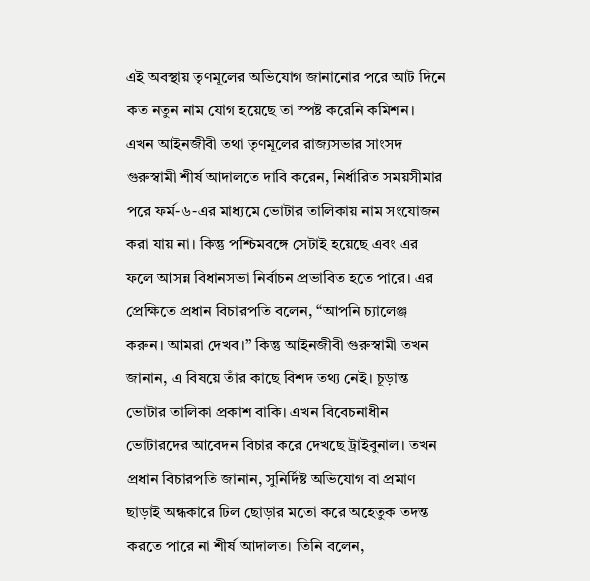এই অবস্থায় তৃণমূলের অভিযোগ জানানোর পরে আট দিনে কত নতুন নাম যোগ হয়েছে তা স্পষ্ট করেনি কমিশন।
এখন আইনজীবী তথা তৃণমূলের রাজ্যসভার সাংসদ গুরুস্বামী শীর্ষ আদালতে দাবি করেন, নির্ধারিত সময়সীমার পরে ফর্ম-৬-এর মাধ্যমে ভোটার তালিকায় নাম সংযোজন করা যায় না। কিন্তু পশ্চিমবঙ্গে সেটাই হয়েছে এবং এর ফলে আসন্ন বিধানসভা নির্বাচন প্রভাবিত হতে পারে। এর প্রেক্ষিতে প্রধান বিচারপতি বলেন, ‘‘আপনি চ্যালেঞ্জ করুন। আমরা দেখব।’’ কিন্তু আইনজীবী গুরুস্বামী তখন জানান, এ বিষয়ে তাঁর কাছে বিশদ তথ্য নেই। চূড়ান্ত ভোটার তালিকা প্রকাশ বাকি। এখন বিবেচনাধীন ভোটারদের আবেদন বিচার করে দেখছে ট্রাইবুনাল। তখন প্রধান বিচারপতি জানান, সুনির্দিষ্ট অভিযোগ বা প্রমাণ ছাড়াই অন্ধকারে ঢিল ছোড়ার মতো করে অহেতুক তদন্ত করতে পারে না শীর্ষ আদালত। তিনি বলেন,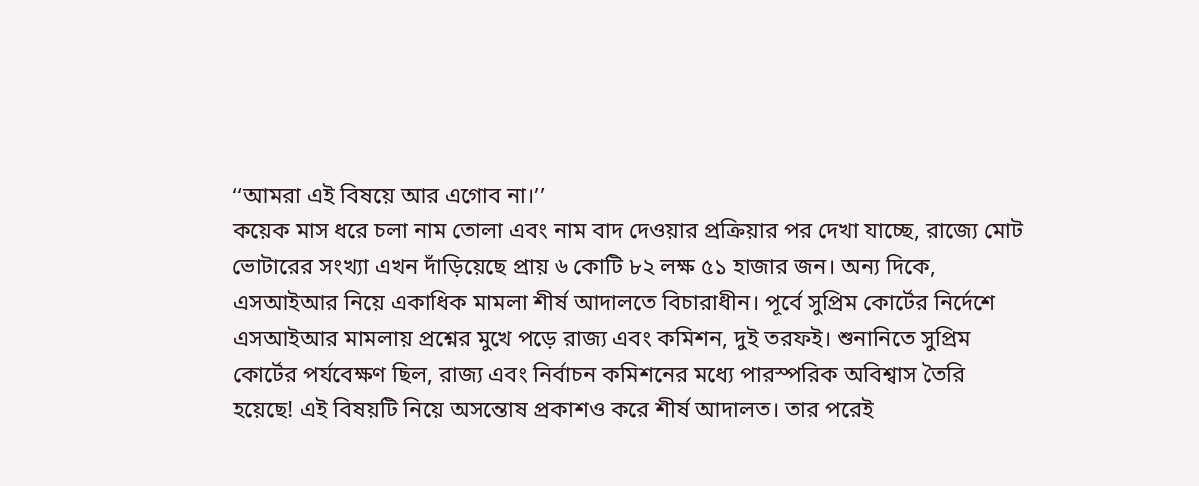‘‘আমরা এই বিষয়ে আর এগোব না।’’
কয়েক মাস ধরে চলা নাম তোলা এবং নাম বাদ দেওয়ার প্রক্রিয়ার পর দেখা যাচ্ছে, রাজ্যে মোট ভোটারের সংখ্যা এখন দাঁড়িয়েছে প্রায় ৬ কোটি ৮২ লক্ষ ৫১ হাজার জন। অন্য দিকে, এসআইআর নিয়ে একাধিক মামলা শীর্ষ আদালতে বিচারাধীন। পূর্বে সুপ্রিম কোর্টের নির্দেশে এসআইআর মামলায় প্রশ্নের মুখে পড়ে রাজ্য এবং কমিশন, দুই তরফই। শুনানিতে সুপ্রিম কোর্টের পর্যবেক্ষণ ছিল, রাজ্য এবং নির্বাচন কমিশনের মধ্যে পারস্পরিক অবিশ্বাস তৈরি হয়েছে! এই বিষয়টি নিয়ে অসন্তোষ প্রকাশও করে শীর্ষ আদালত। তার পরেই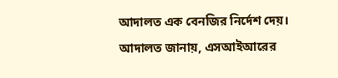আদালত এক বেনজির নির্দেশ দেয়। আদালত জানায়, এসআইআরের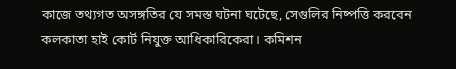কাজে তথ্যগত অসঙ্গতির যে সমস্ত ঘটনা ঘটেছে, সেগুলির নিষ্পত্তি করবেন কলকাতা হাই কোর্ট নিযুক্ত আধিকারিকেরা। কমিশন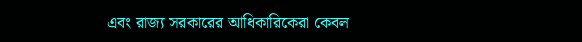এবং রাজ্য সরকারের আধিকারিকেরা কেবল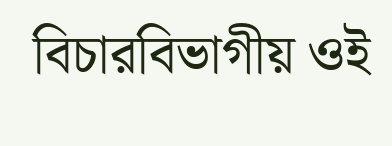বিচারবিভাগীয় ওই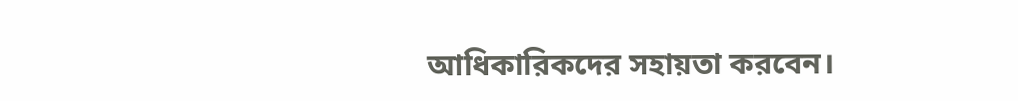আধিকারিকদের সহায়তা করবেন।